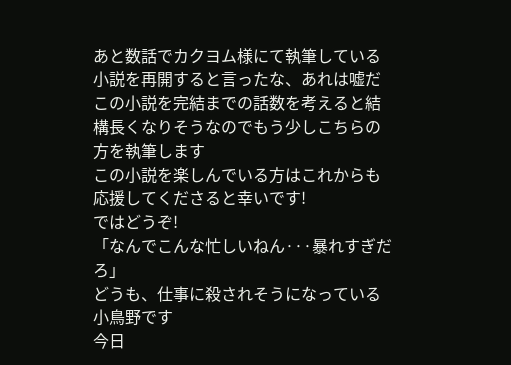あと数話でカクヨム様にて執筆している小説を再開すると言ったな、あれは嘘だ
この小説を完結までの話数を考えると結構長くなりそうなのでもう少しこちらの方を執筆します
この小説を楽しんでいる方はこれからも応援してくださると幸いです!
ではどうぞ!
「なんでこんな忙しいねん···暴れすぎだろ」
どうも、仕事に殺されそうになっている小鳥野です
今日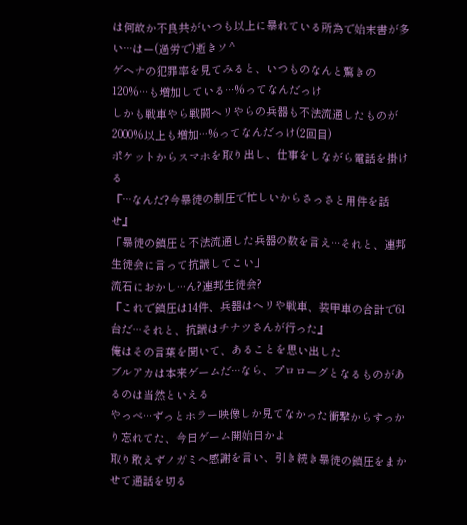は何故か不良共がいつも以上に暴れている所為で始末書が多い···はー(過労で)逝きソ^
ゲヘナの犯罪率を見てみると、いつものなんと驚きの120%···も増加している···%ってなんだっけ
しかも戦車やら戦闘ヘリやらの兵器も不法流通したものが2000%以上も増加···%ってなんだっけ(2回目)
ポケットからスマホを取り出し、仕事をしながら電話を掛ける
『···なんだ?今暴徒の制圧で忙しいからさっさと用件を話せ』
「暴徒の鎮圧と不法流通した兵器の数を言え···それと、連邦生徒会に言って抗議してこい」
流石におかし···ん?連邦生徒会?
『これで鎮圧は14件、兵器はヘリや戦車、装甲車の合計で61台だ···それと、抗議はチナツさんが行った』
俺はその言葉を聞いて、あることを思い出した
ブルアカは本来ゲームだ···なら、プロローグとなるものがあるのは当然といえる
やっべ···ずっとホラー映像しか見てなかった衝撃からすっかり忘れてた、今日ゲーム開始日かよ
取り敢えずノガミへ感謝を言い、引き続き暴徒の鎮圧をまかせて通話を切る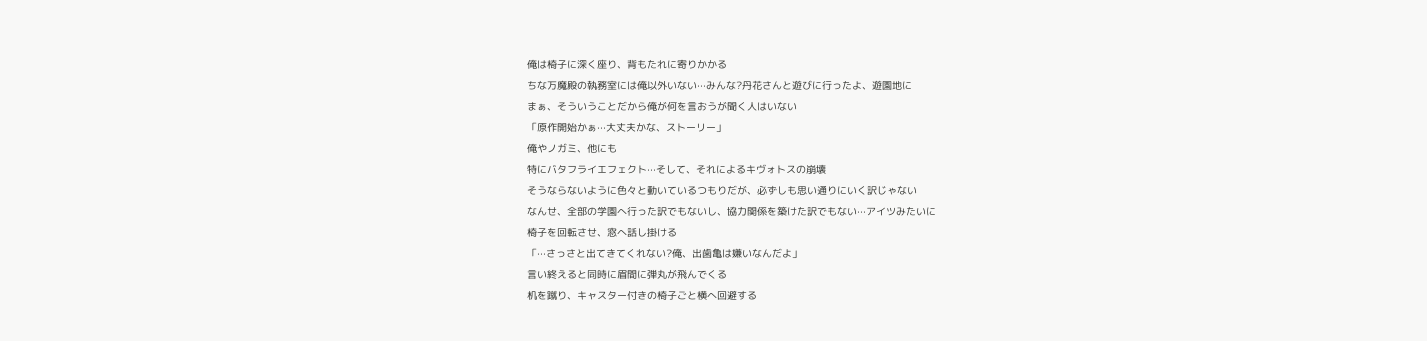俺は椅子に深く座り、背もたれに寄りかかる
ちな万魔殿の執務室には俺以外いない···みんな?丹花さんと遊びに行ったよ、遊園地に
まぁ、そういうことだから俺が何を言おうが聞く人はいない
「原作開始かぁ···大丈夫かな、ストーリー」
俺やノガミ、他にも
特にバタフライエフェクト···そして、それによるキヴォトスの崩壊
そうならないように色々と動いているつもりだが、必ずしも思い通りにいく訳じゃない
なんせ、全部の学園へ行った訳でもないし、協力関係を築けた訳でもない···アイツみたいに
椅子を回転させ、窓へ話し掛ける
「···さっさと出てきてくれない?俺、出歯亀は嫌いなんだよ」
言い終えると同時に眉間に弾丸が飛んでくる
机を蹴り、キャスター付きの椅子ごと横へ回避する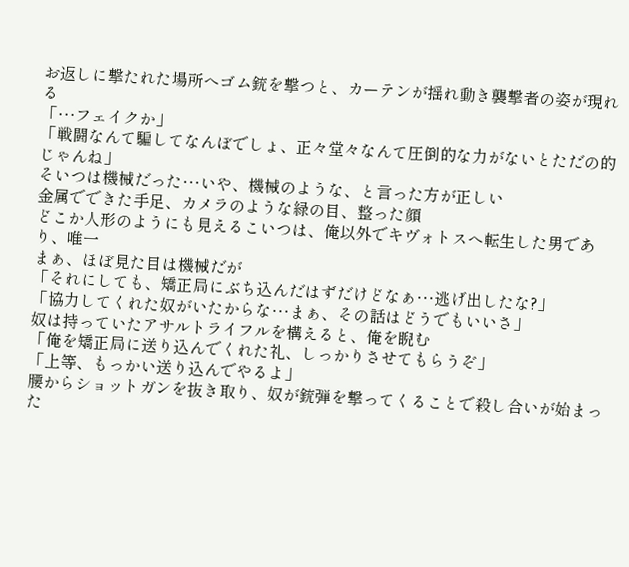お返しに撃たれた場所へゴム銃を撃つと、カーテンが揺れ動き襲撃者の姿が現れる
「···フェイクか」
「戦闘なんて騙してなんぼでしょ、正々堂々なんて圧倒的な力がないとただの的じゃんね」
そいつは機械だった···いや、機械のような、と言った方が正しい
金属でできた手足、カメラのような緑の目、整った顔
どこか人形のようにも見えるこいつは、俺以外でキヴォトスへ転生した男であり、唯一
まぁ、ほぼ見た目は機械だが
「それにしても、矯正局にぶち込んだはずだけどなぁ···逃げ出したな?」
「協力してくれた奴がいたからな···まぁ、その話はどうでもいいさ」
奴は持っていたアサルトライフルを構えると、俺を睨む
「俺を矯正局に送り込んでくれた礼、しっかりさせてもらうぞ」
「上等、もっかい送り込んでやるよ」
腰からショットガンを抜き取り、奴が銃弾を撃ってくることで殺し合いが始まった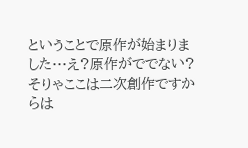ということで原作が始まりました···え?原作がででない?
そりゃここは二次創作ですからは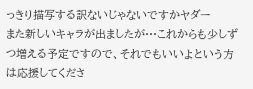っきり描写する訳ないじゃないですかヤダー
また新しいキャラが出ましたが···これからも少しずつ増える予定ですので、それでもいいよという方は応援してくださ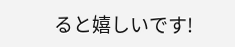ると嬉しいです!